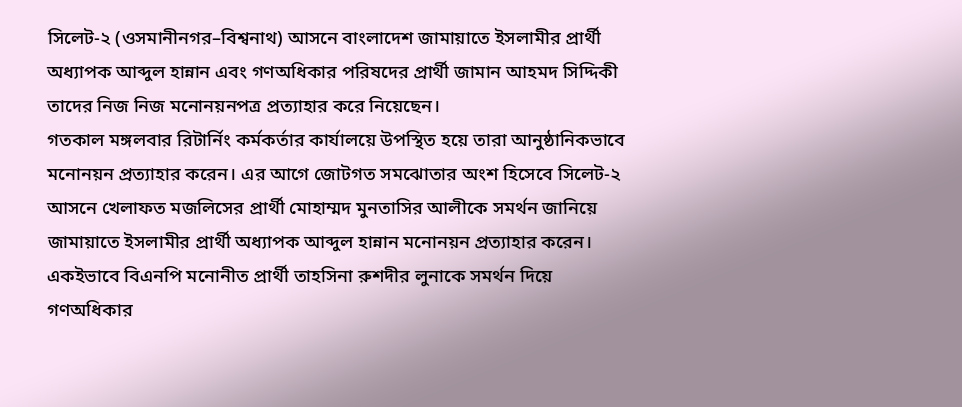সিলেট-২ (ওসমানীনগর–বিশ্বনাথ) আসনে বাংলাদেশ জামায়াতে ইসলামীর প্রার্থী অধ্যাপক আব্দুল হান্নান এবং গণঅধিকার পরিষদের প্রার্থী জামান আহমদ সিদ্দিকী তাদের নিজ নিজ মনোনয়নপত্র প্রত্যাহার করে নিয়েছেন।
গতকাল মঙ্গলবার রিটার্নিং কর্মকর্তার কার্যালয়ে উপস্থিত হয়ে তারা আনুষ্ঠানিকভাবে মনোনয়ন প্রত্যাহার করেন। এর আগে জোটগত সমঝোতার অংশ হিসেবে সিলেট-২ আসনে খেলাফত মজলিসের প্রার্থী মোহাম্মদ মুনতাসির আলীকে সমর্থন জানিয়ে জামায়াতে ইসলামীর প্রার্থী অধ্যাপক আব্দুল হান্নান মনোনয়ন প্রত্যাহার করেন। একইভাবে বিএনপি মনোনীত প্রার্থী তাহসিনা রুশদীর লুনাকে সমর্থন দিয়ে গণঅধিকার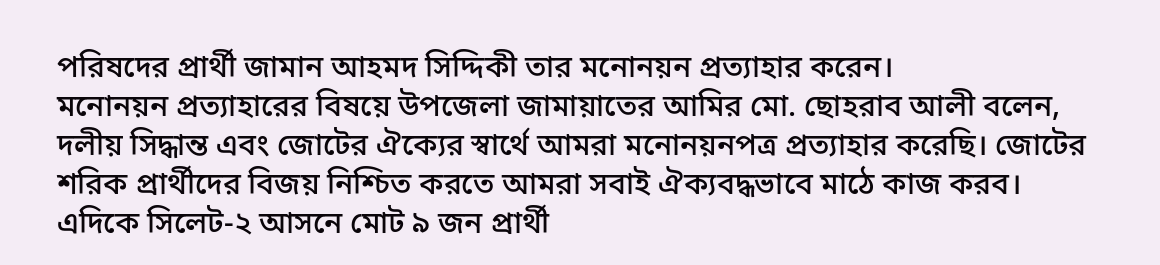পরিষদের প্রার্থী জামান আহমদ সিদ্দিকী তার মনোনয়ন প্রত্যাহার করেন।
মনোনয়ন প্রত্যাহারের বিষয়ে উপজেলা জামায়াতের আমির মো. ছোহরাব আলী বলেন, দলীয় সিদ্ধান্ত এবং জোটের ঐক্যের স্বার্থে আমরা মনোনয়নপত্র প্রত্যাহার করেছি। জোটের শরিক প্রার্থীদের বিজয় নিশ্চিত করতে আমরা সবাই ঐক্যবদ্ধভাবে মাঠে কাজ করব।
এদিকে সিলেট-২ আসনে মোট ৯ জন প্রার্থী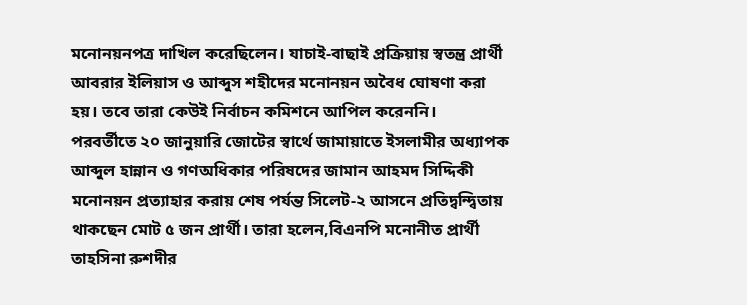মনোনয়নপত্র দাখিল করেছিলেন। যাচাই-বাছাই প্রক্রিয়ায় স্বতন্ত্র প্রার্থী আবরার ইলিয়াস ও আব্দুস শহীদের মনোনয়ন অবৈধ ঘোষণা করা হয়। তবে তারা কেউই নির্বাচন কমিশনে আপিল করেননি।
পরবর্তীতে ২০ জানুয়ারি জোটের স্বার্থে জামায়াতে ইসলামীর অধ্যাপক আব্দুল হান্নান ও গণঅধিকার পরিষদের জামান আহমদ সিদ্দিকী মনোনয়ন প্রত্যাহার করায় শেষ পর্যন্ত সিলেট-২ আসনে প্রতিদ্বন্দ্বিতায় থাকছেন মোট ৫ জন প্রার্থী। তারা হলেন,বিএনপি মনোনীত প্রার্থী তাহসিনা রুশদীর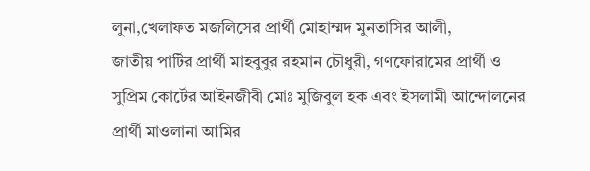লুনা,খেলাফত মজলিসের প্রার্থী মোহাম্মদ মুনতাসির আলী,
জাতীয় পার্টির প্রার্থী মাহবুবুর রহমান চৌধুরী, গণফোরামের প্রার্থী ও সুপ্রিম কোর্টের আইনজীবী মোঃ মুজিবুল হক এবং ইসলামী আন্দোলনের প্রার্থী মাওলানা আমির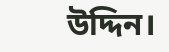উদ্দিন।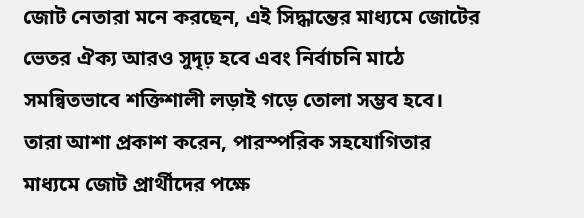জোট নেতারা মনে করছেন, এই সিদ্ধান্তের মাধ্যমে জোটের ভেতর ঐক্য আরও সুদৃঢ় হবে এবং নির্বাচনি মাঠে সমন্বিতভাবে শক্তিশালী লড়াই গড়ে তোলা সম্ভব হবে। তারা আশা প্রকাশ করেন, পারস্পরিক সহযোগিতার মাধ্যমে জোট প্রার্থীদের পক্ষে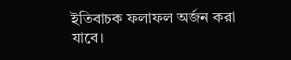ইতিবাচক ফলাফল অর্জন করা যাবে।